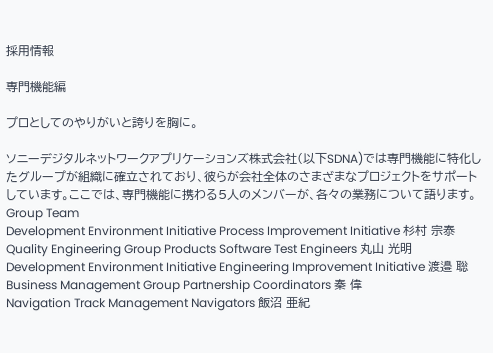採用情報

専門機能編

プロとしてのやりがいと誇りを胸に。

ソニーデジタルネットワークアプリケーションズ株式会社(以下SDNA)では専門機能に特化したグループが組織に確立されており、彼らが会社全体のさまざまなプロジェクトをサポートしています。ここでは、専門機能に携わる5人のメンバーが、各々の業務について語ります。
Group Team
Development Environment Initiative Process Improvement Initiative 杉村 宗泰
Quality Engineering Group Products Software Test Engineers 丸山 光明
Development Environment Initiative Engineering Improvement Initiative 渡邉 聡
Business Management Group Partnership Coordinators 秦 偉
Navigation Track Management Navigators 飯沼 亜紀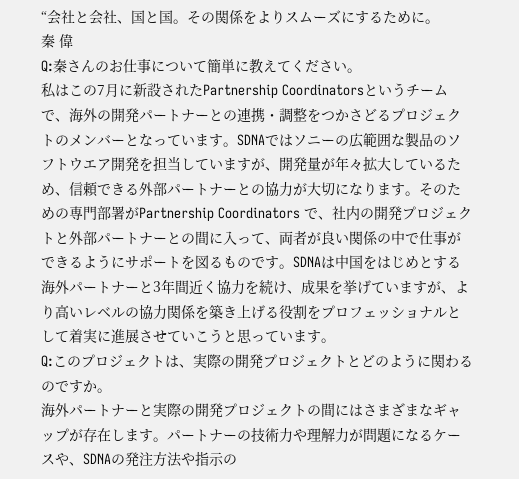“会社と会社、国と国。その関係をよりスムーズにするために。
秦 偉
Q:秦さんのお仕事について簡単に教えてください。
私はこの7月に新設されたPartnership Coordinatorsというチームで、海外の開発パートナーとの連携・調整をつかさどるプロジェクトのメンバーとなっています。SDNAではソニーの広範囲な製品のソフトウエア開発を担当していますが、開発量が年々拡大しているため、信頼できる外部パートナーとの協力が大切になります。そのための専門部署がPartnership Coordinators で、社内の開発プロジェクトと外部パートナーとの間に入って、両者が良い関係の中で仕事ができるようにサポートを図るものです。SDNAは中国をはじめとする海外パートナーと3年間近く協力を続け、成果を挙げていますが、より高いレベルの協力関係を築き上げる役割をプロフェッショナルとして着実に進展させていこうと思っています。
Q:このプロジェクトは、実際の開発プロジェクトとどのように関わるのですか。
海外パートナーと実際の開発プロジェクトの間にはさまざまなギャップが存在します。パートナーの技術力や理解力が問題になるケースや、SDNAの発注方法や指示の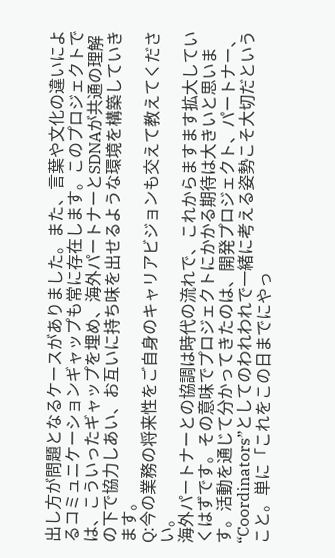出し方が問題となるケースがありました。また、言葉や文化の違いによるコミュニケーションギャップも常に存在します。このプロジェクトでは、こういったギャップを埋め、海外パートナーとSDNAが共通の理解の下で協力しあい、お互いに持ち味を出せるような環境を構築していきます。
Q:今の業務の将来性をご自身のキャリアビジョンも交えて教えてください。
海外パートナーとの協調は時代の流れで、これからますます拡大していくはずです。その意味でプロジェクトにかかる期待は大きいと思います。活動を通じて分かってきたのは、開発プロジェクト、パートナー、“Coordinators”としてのわれわれで一緒に考える姿勢こそ大切だということ。単に「これをこの日までにやっ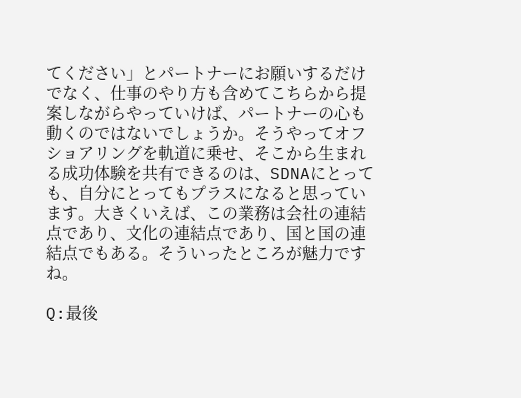てください」とパートナーにお願いするだけでなく、仕事のやり方も含めてこちらから提案しながらやっていけば、パートナーの心も動くのではないでしょうか。そうやってオフショアリングを軌道に乗せ、そこから生まれる成功体験を共有できるのは、SDNAにとっても、自分にとってもプラスになると思っています。大きくいえば、この業務は会社の連結点であり、文化の連結点であり、国と国の連結点でもある。そういったところが魅力ですね。

Q:最後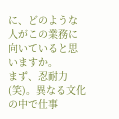に、どのような人がこの業務に向いていると思いますか。
まず、忍耐力(笑)。異なる文化の中で仕事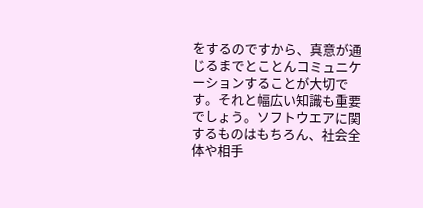をするのですから、真意が通じるまでとことんコミュニケーションすることが大切です。それと幅広い知識も重要でしょう。ソフトウエアに関するものはもちろん、社会全体や相手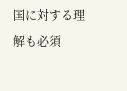国に対する理解も必須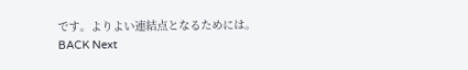です。よりよい連結点となるためには。
BACK Next